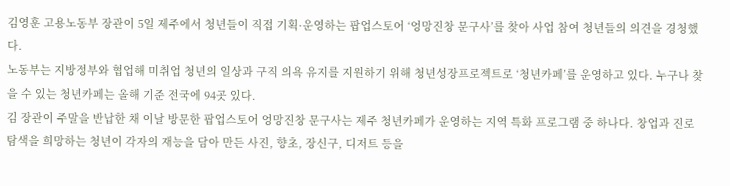김영훈 고용노동부 장관이 5일 제주에서 청년들이 직접 기획·운영하는 팝업스토어 ‘엉망진창 문구사’를 찾아 사업 참여 청년들의 의견을 경청했다.
노동부는 지방정부와 협업해 미취업 청년의 일상과 구직 의욕 유지를 지원하기 위해 청년성장프로젝트로 ‘청년카페’를 운영하고 있다. 누구나 찾을 수 있는 청년카페는 올해 기준 전국에 94곳 있다.
김 장관이 주말을 반납한 채 이날 방문한 팝업스토어 엉망진창 문구사는 제주 청년카페가 운영하는 지역 특화 프로그램 중 하나다. 창업과 진로 탐색을 희망하는 청년이 각자의 재능을 담아 만든 사진, 향초, 장신구, 디저트 등을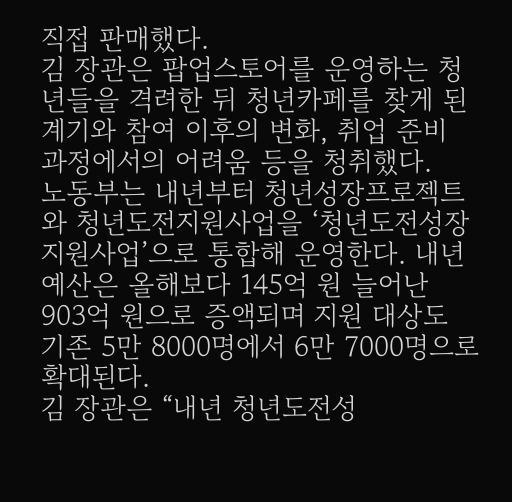직접 판매했다.
김 장관은 팝업스토어를 운영하는 청년들을 격려한 뒤 청년카페를 찾게 된 계기와 참여 이후의 변화, 취업 준비 과정에서의 어려움 등을 청취했다.
노동부는 내년부터 청년성장프로젝트와 청년도전지원사업을 ‘청년도전성장지원사업’으로 통합해 운영한다. 내년 예산은 올해보다 145억 원 늘어난 903억 원으로 증액되며 지원 대상도 기존 5만 8000명에서 6만 7000명으로 확대된다.
김 장관은 “내년 청년도전성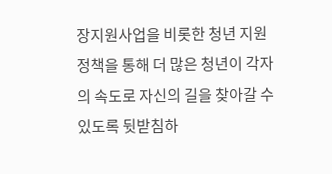장지원사업을 비롯한 청년 지원 정책을 통해 더 많은 청년이 각자의 속도로 자신의 길을 찾아갈 수 있도록 뒷받침하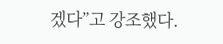겠다”고 강조했다.